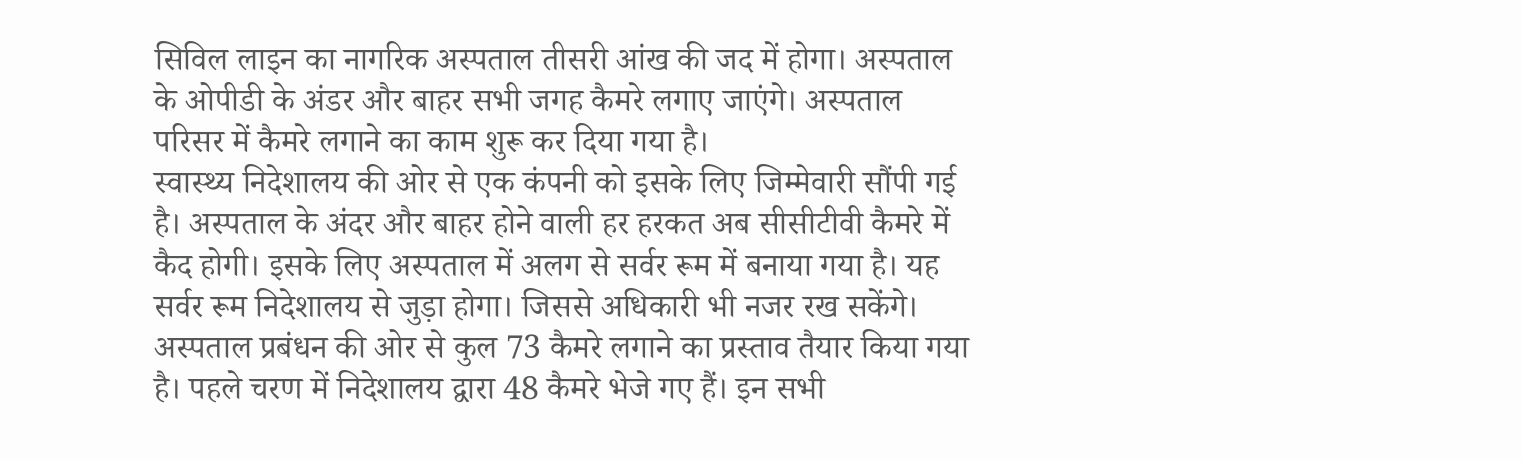सिविल लाइन का नागरिक अस्पताल तीसरी आंख की जद में होगा। अस्पताल के ओपीडी के अंडर और बाहर सभी जगह कैमरे लगाए जाएंगे। अस्पताल परिसर में कैमरे लगाने का काम शुरू कर दिया गया है।
स्वास्थ्य निदेशालय की ओर से एक कंपनी को इसके लिए जिम्मेवारी सौंपी गई है। अस्पताल के अंदर और बाहर होने वाली हर हरकत अब सीसीटीवी कैमरे में कैद होगी। इसके लिए अस्पताल में अलग से सर्वर रूम में बनाया गया है। यह सर्वर रूम निदेशालय से जुड़ा होगा। जिससे अधिकारी भी नजर रख सकेंगे।
अस्पताल प्रबंधन की ओर से कुल 73 कैमरे लगाने का प्रस्ताव तैयार किया गया है। पहले चरण में निदेशालय द्वारा 48 कैमरे भेजे गए हैं। इन सभी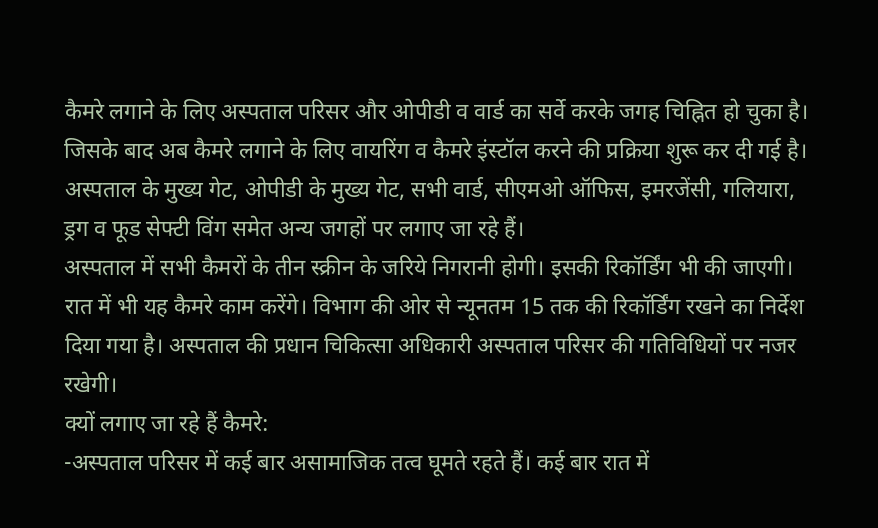कैमरे लगाने के लिए अस्पताल परिसर और ओपीडी व वार्ड का सर्वे करके जगह चिह्नित हो चुका है।
जिसके बाद अब कैमरे लगाने के लिए वायरिंग व कैमरे इंस्टॉल करने की प्रक्रिया शुरू कर दी गई है। अस्पताल के मुख्य गेट, ओपीडी के मुख्य गेट, सभी वार्ड, सीएमओ ऑफिस, इमरजेंसी, गलियारा, ड्रग व फूड सेफ्टी विंग समेत अन्य जगहों पर लगाए जा रहे हैं।
अस्पताल में सभी कैमरों के तीन स्क्रीन के जरिये निगरानी होगी। इसकी रिकॉर्डिंग भी की जाएगी। रात में भी यह कैमरे काम करेंगे। विभाग की ओर से न्यूनतम 15 तक की रिकॉर्डिंग रखने का निर्देश दिया गया है। अस्पताल की प्रधान चिकित्सा अधिकारी अस्पताल परिसर की गतिविधियों पर नजर रखेगी।
क्यों लगाए जा रहे हैं कैमरे:
-अस्पताल परिसर में कई बार असामाजिक तत्व घूमते रहते हैं। कई बार रात में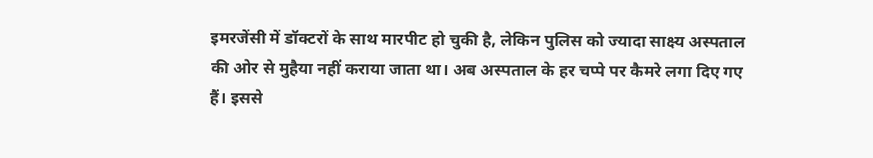इमरजेंसी में डॉक्टरों के साथ मारपीट हो चुकी है, लेकिन पुलिस को ज्यादा साक्ष्य अस्पताल की ओर से मुहैया नहीं कराया जाता था। अब अस्पताल के हर चप्पे पर कैमरे लगा दिए गए हैं। इससे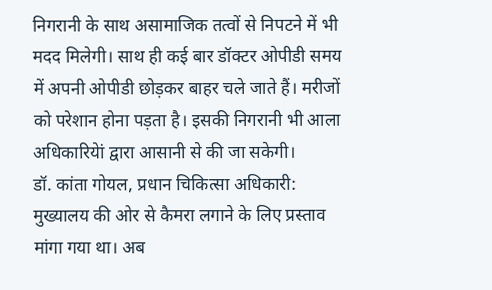निगरानी के साथ असामाजिक तत्वों से निपटने में भी मदद मिलेगी। साथ ही कई बार डॉक्टर ओपीडी समय में अपनी ओपीडी छोड़कर बाहर चले जाते हैं। मरीजों को परेशान होना पड़ता है। इसकी निगरानी भी आला अधिकारियेां द्वारा आसानी से की जा सकेगी।
डॉ. कांता गोयल, प्रधान चिकित्सा अधिकारी: मुख्यालय की ओर से कैमरा लगाने के लिए प्रस्ताव मांगा गया था। अब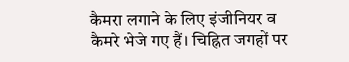कैमरा लगाने के लिए इंजीनियर व कैमरे भेजे गए हैं। चिह्नित जगहों पर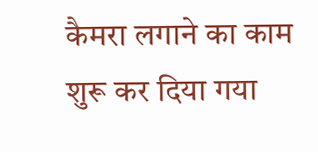कैमरा लगाने का काम शुरू कर दिया गया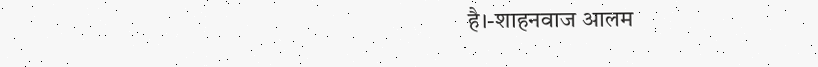है।-शाहनवाज आलम